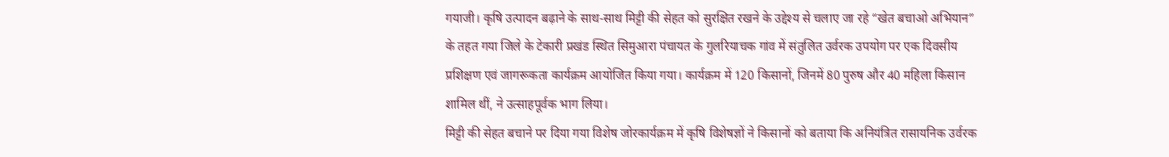गयाजी। कृषि उत्पादन बढ़ाने के साथ-साथ मिट्टी की सेहत को सुरक्षित रखने के उद्देश्य से चलाए जा रहे “खेत बचाओ अभियान” के तहत गया जिले के टेकारी प्रखंड स्थित सिमुआरा पंचायत के गुलरियाचक गांव में संतुलित उर्वरक उपयोग पर एक दिवसीय प्रशिक्षण एवं जागरूकता कार्यक्रम आयोजित किया गया। कार्यक्रम में 120 किसानों, जिनमें 80 पुरुष और 40 महिला किसान शामिल थीं, ने उत्साहपूर्वक भाग लिया।
मिट्टी की सेहत बचाने पर दिया गया विशेष जोरकार्यक्रम में कृषि विशेषज्ञों ने किसानों को बताया कि अनियंत्रित रासायनिक उर्वरक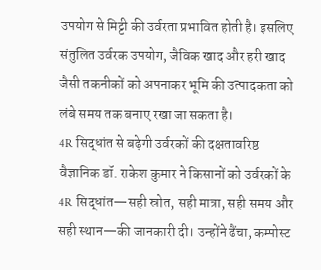उपयोग से मिट्टी की उर्वरता प्रभावित होती है। इसलिए संतुलित उर्वरक उपयोग, जैविक खाद और हरी खाद जैसी तकनीकों को अपनाकर भूमि की उत्पादकता को लंबे समय तक बनाए रखा जा सकता है।
4R सिद्धांत से बढ़ेगी उर्वरकों की दक्षतावरिष्ठ वैज्ञानिक डॉ. राकेश कुमार ने किसानों को उर्वरकों के 4R सिद्धांत—सही स्रोत, सही मात्रा, सही समय और सही स्थान—की जानकारी दी। उन्होंने ढैंचा, कम्पोस्ट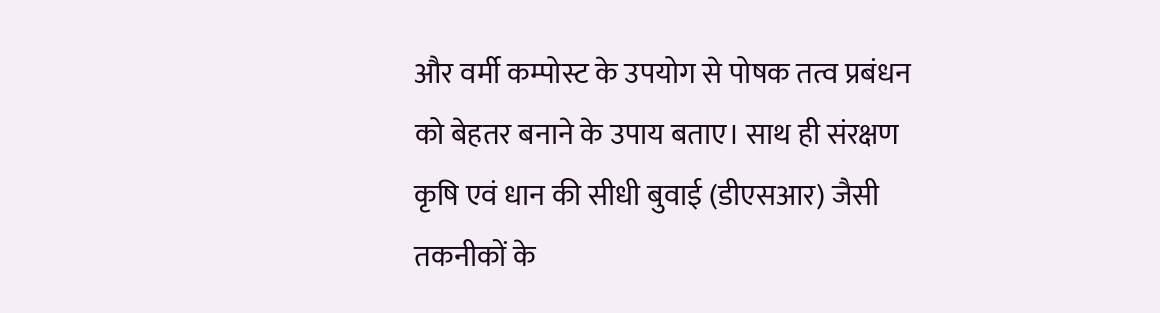और वर्मी कम्पोस्ट के उपयोग से पोषक तत्व प्रबंधन को बेहतर बनाने के उपाय बताए। साथ ही संरक्षण कृषि एवं धान की सीधी बुवाई (डीएसआर) जैसी तकनीकों के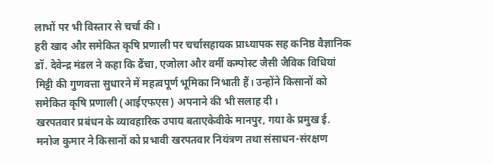लाभों पर भी विस्तार से चर्चा की।
हरी खाद और समेकित कृषि प्रणाली पर चर्चासहायक प्राध्यापक सह कनिष्ठ वैज्ञानिक डॉ. देवेन्द्र मंडल ने कहा कि ढैंचा, एजोला और वर्मी कम्पोस्ट जैसी जैविक विधियां मिट्टी की गुणवत्ता सुधारने में महत्वपूर्ण भूमिका निभाती हैं। उन्होंने किसानों को समेकित कृषि प्रणाली (आईएफएस) अपनाने की भी सलाह दी।
खरपतवार प्रबंधन के व्यावहारिक उपाय बताएकेवीके मानपुर, गया के प्रमुख ई. मनोज कुमार ने किसानों को प्रभावी खरपतवार नियंत्रण तथा संसाधन-संरक्षण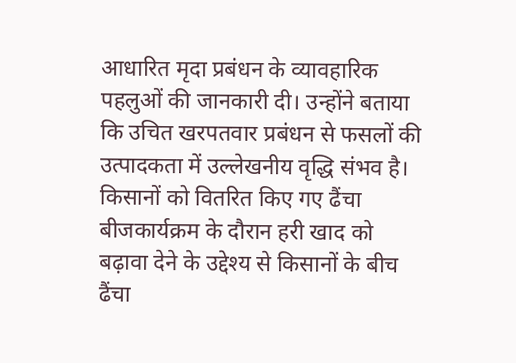आधारित मृदा प्रबंधन के व्यावहारिक पहलुओं की जानकारी दी। उन्होंने बताया कि उचित खरपतवार प्रबंधन से फसलों की उत्पादकता में उल्लेखनीय वृद्धि संभव है।
किसानों को वितरित किए गए ढैंचा बीजकार्यक्रम के दौरान हरी खाद को बढ़ावा देने के उद्देश्य से किसानों के बीच ढैंचा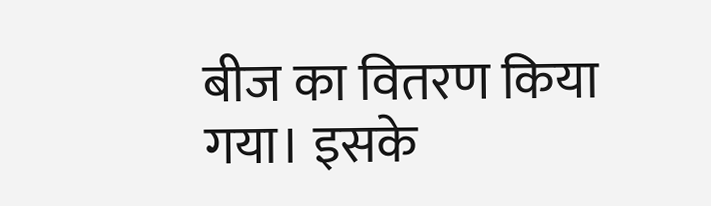बीज का वितरण किया गया। इसके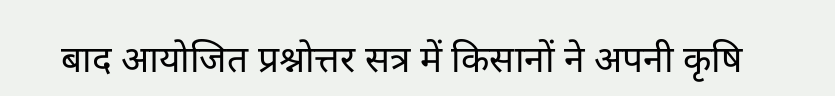बाद आयोजित प्रश्नोत्तर सत्र में किसानों ने अपनी कृषि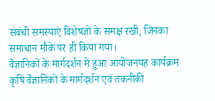संबंधी समस्याएं विशेषज्ञों के समक्ष रखीं, जिनका समाधान मौके पर ही किया गया।
वैज्ञानिकों के मार्गदर्शन में हुआ आयोजनयह कार्यक्रम कृषि वैज्ञानिकों के मार्गदर्शन एवं तकनीकी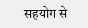सहयोग से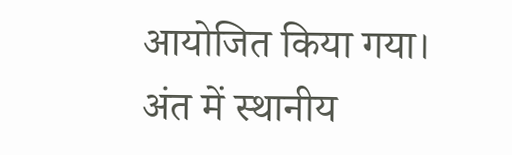आयोजित किया गया। अंत में स्थानीय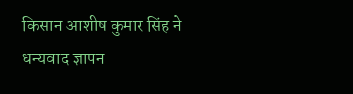किसान आशीष कुमार सिंह ने धन्यवाद ज्ञापन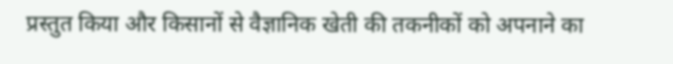प्रस्तुत किया और किसानों से वैज्ञानिक खेती की तकनीकों को अपनाने का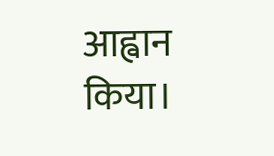आह्वान किया।